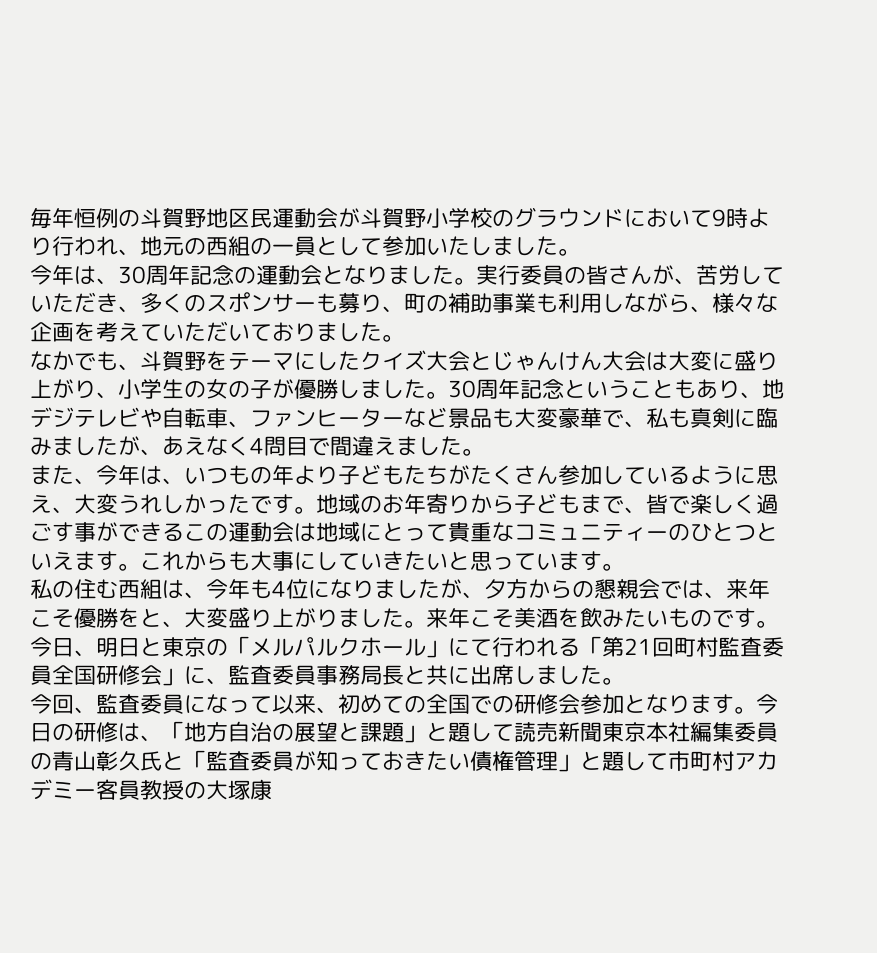毎年恒例の斗賀野地区民運動会が斗賀野小学校のグラウンドにおいて9時より行われ、地元の西組の一員として参加いたしました。
今年は、30周年記念の運動会となりました。実行委員の皆さんが、苦労していただき、多くのスポンサーも募り、町の補助事業も利用しながら、様々な企画を考えていただいておりました。
なかでも、斗賀野をテーマにしたクイズ大会とじゃんけん大会は大変に盛り上がり、小学生の女の子が優勝しました。30周年記念ということもあり、地デジテレビや自転車、ファンヒーターなど景品も大変豪華で、私も真剣に臨みましたが、あえなく4問目で間違えました。
また、今年は、いつもの年より子どもたちがたくさん参加しているように思え、大変うれしかったです。地域のお年寄りから子どもまで、皆で楽しく過ごす事ができるこの運動会は地域にとって貴重なコミュニティーのひとつといえます。これからも大事にしていきたいと思っています。
私の住む西組は、今年も4位になりましたが、夕方からの懇親会では、来年こそ優勝をと、大変盛り上がりました。来年こそ美酒を飲みたいものです。
今日、明日と東京の「メルパルクホール」にて行われる「第21回町村監査委員全国研修会」に、監査委員事務局長と共に出席しました。
今回、監査委員になって以来、初めての全国での研修会参加となります。今日の研修は、「地方自治の展望と課題」と題して読売新聞東京本社編集委員の青山彰久氏と「監査委員が知っておきたい債権管理」と題して市町村アカデミー客員教授の大塚康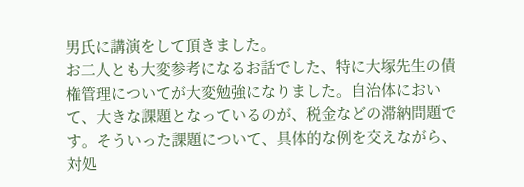男氏に講演をして頂きました。
お二人とも大変参考になるお話でした、特に大塚先生の債権管理についてが大変勉強になりました。自治体において、大きな課題となっているのが、税金などの滞納問題です。そういった課題について、具体的な例を交えながら、対処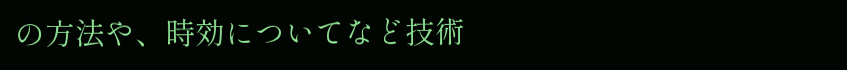の方法や、時効についてなど技術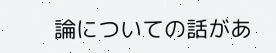論についての話があ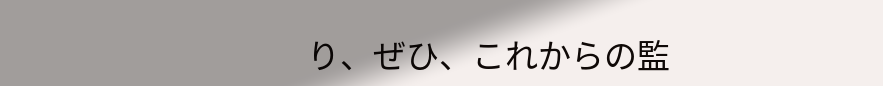り、ぜひ、これからの監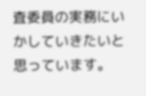査委員の実務にいかしていきたいと思っています。